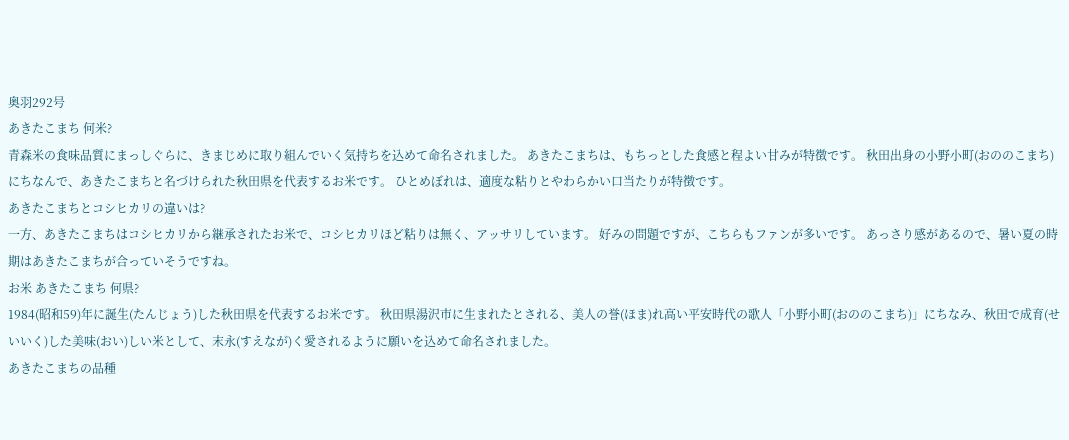奥羽292号
あきたこまち 何米?
青森米の食味品質にまっしぐらに、きまじめに取り組んでいく気持ちを込めて命名されました。 あきたこまちは、もちっとした食感と程よい甘みが特徴です。 秋田出身の小野小町(おののこまち)にちなんで、あきたこまちと名づけられた秋田県を代表するお米です。 ひとめぼれは、適度な粘りとやわらかい口当たりが特徴です。
あきたこまちとコシヒカリの違いは?
一方、あきたこまちはコシヒカリから継承されたお米で、コシヒカリほど粘りは無く、アッサリしています。 好みの問題ですが、こちらもファンが多いです。 あっさり感があるので、暑い夏の時期はあきたこまちが合っていそうですね。
お米 あきたこまち 何県?
1984(昭和59)年に誕生(たんじょう)した秋田県を代表するお米です。 秋田県湯沢市に生まれたとされる、美人の誉(ほま)れ高い平安時代の歌人「小野小町(おののこまち)」にちなみ、秋田で成育(せいいく)した美味(おい)しい米として、末永(すえなが)く愛されるように願いを込めて命名されました。
あきたこまちの品種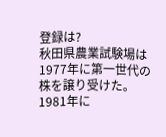登録は?
秋田県農業試験場は1977年に第一世代の株を譲り受けた。 1981年に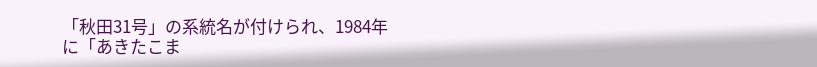「秋田31号」の系統名が付けられ、1984年に「あきたこま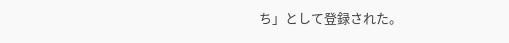ち」として登録された。